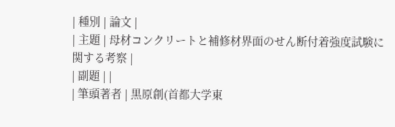| 種別 | 論文 |
| 主題 | 母材コンクリートと補修材界面のせん断付着強度試験に関する考察 |
| 副題 | |
| 筆頭著者 | 黒原創(首都大学東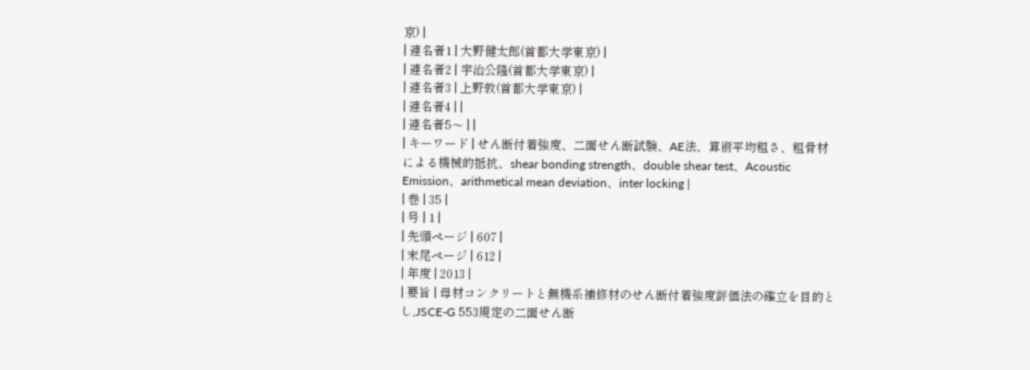京) |
| 連名者1 | 大野健太郎(首都大学東京) |
| 連名者2 | 宇治公隆(首都大学東京) |
| 連名者3 | 上野敦(首都大学東京) |
| 連名者4 | |
| 連名者5〜 | |
| キーワード | せん断付着強度、二面せん断試験、AE法、算術平均粗さ、粗骨材による機械的抵抗、shear bonding strength、double shear test、Acoustic Emission、arithmetical mean deviation、inter locking |
| 巻 | 35 |
| 号 | 1 |
| 先頭ページ | 607 |
| 末尾ページ | 612 |
| 年度 | 2013 |
| 要旨 | 母材コンクリートと無機系補修材のせん断付着強度評価法の確立を目的とし,JSCE-G 553規定の二面せん断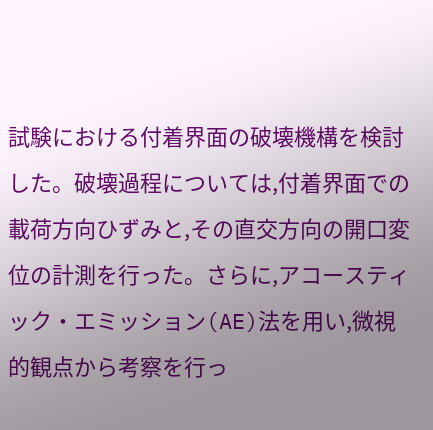試験における付着界面の破壊機構を検討した。破壊過程については,付着界面での載荷方向ひずみと,その直交方向の開口変位の計測を行った。さらに,アコースティック・エミッション(AE)法を用い,微視的観点から考察を行っ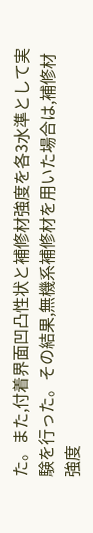た。また,付着界面凹凸性状と補修材強度を各3水準として実験を行った。その結果,無機系補修材を用いた場合は,補修材強度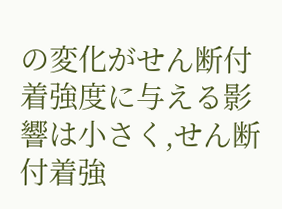の変化がせん断付着強度に与える影響は小さく,せん断付着強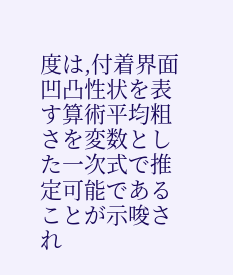度は,付着界面凹凸性状を表す算術平均粗さを変数とした一次式で推定可能であることが示唆され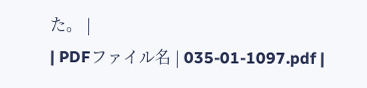た。 |
| PDFファイル名 | 035-01-1097.pdf |